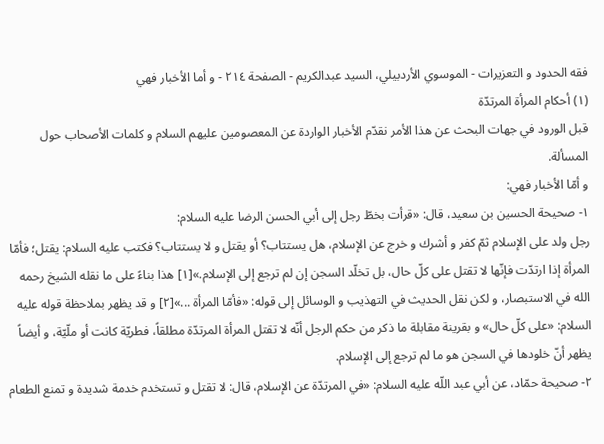فقه الحدود و التعزيرات - الموسوي الأردبيلي، السيد عبدالكريم - الصفحة ٢١٤ - و أما الأخبار فهي
(١) أحكام المرأة المرتدّة
قبل الورود في جهات البحث عن هذا الأمر نقدّم الأخبار الواردة عن المعصومين عليهم السلام و كلمات الأصحاب حول المسألة.
و أمّا الأخبار فهي:
١- صحيحة الحسين بن سعيد، قال: «قرأت بخطّ رجل إلى أبي الحسن الرضا عليه السلام:
رجل ولد على الإسلام ثمّ كفر و أشرك و خرج عن الإسلام، هل يستتاب؟ أو يقتل و لا يستتاب؟ فكتب عليه السلام: يقتل؛ فأمّا المرأة إذا ارتدّت فإنّها لا تقتل على كلّ حال، بل تخلّد السجن إن لم ترجع إلى الإسلام.»[١] هذا بناءً على ما نقله الشيخ رحمه الله في الاستبصار، و لكن نقل الحديث في التهذيب و الوسائل إلى قوله: «فأمّا المرأة ...»[٢] و قد يظهر بملاحظة قوله عليه السلام: «على كلّ حال» و بقرينة مقابلة ما ذكر من حكم الرجل أنّه لا تقتل المرأة المرتدّة مطلقاً، فطريّة كانت أو ملّيّة، و أيضاً يظهر أنّ خلودها في السجن هو ما لم ترجع إلى الإسلام.
٢- صحيحة حمّاد، عن أبي عبد اللّه عليه السلام: «في المرتدّة عن الإسلام، قال: لا تقتل و تستخدم خدمة شديدة و تمنع الطعام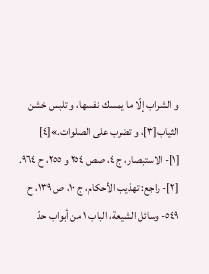و الشراب إلّا ما يمسك نفسها، و تلبس خشن الثياب[٣]، و تضرب على الصلوات.»[٤]
[١]- الاستبصار، ج ٤، صص ٢٥٤ و ٢٥٥، ح ٩٦٤.
[٢]- راجع: تهذيب الأحكام، ج ١٠، ص ١٣٩، ح ٥٤٩- وسائل الشيعة، الباب ١ من أبواب حدّ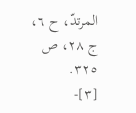المرتدّ، ح ٦، ج ٢٨، ص ٣٢٥.
[٣]-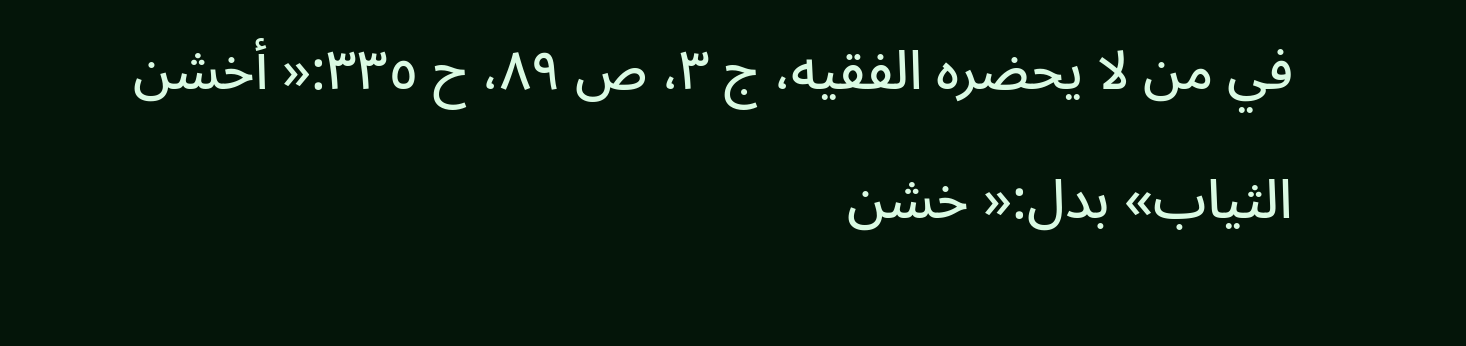في من لا يحضره الفقيه، ج ٣، ص ٨٩، ح ٣٣٥:« أخشن الثياب» بدل:« خشن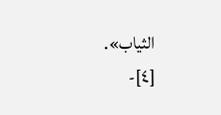الثياب».
[٤]-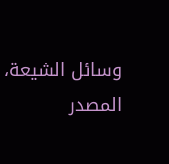وسائل الشيعة، المصدر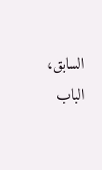السابق، الباب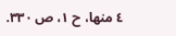٤ منها، ح ١، ص ٣٣٠.